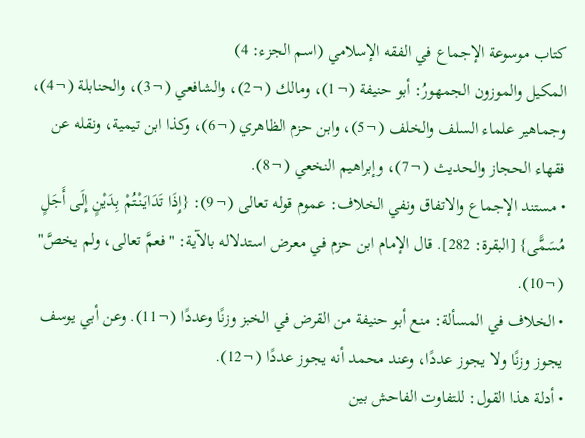كتاب موسوعة الإجماع في الفقه الإسلامي (اسم الجزء: 4)
المكيل والموزون الجمهورُ: أبو حنيفة (¬1)، ومالك (¬2)، والشافعي (¬3)، والحنابلة (¬4)، وجماهير علماء السلف والخلف (¬5)، وابن حزم الظاهري (¬6)، وكذا ابن تيمية، ونقله عن فقهاء الحجاز والحديث (¬7)، وإبراهيم النخعي (¬8).
• مستند الإجماع والاتفاق ونفي الخلاف: عموم قوله تعالى (¬9): {إِذَا تَدَايَنْتُمْ بِدَيْنٍ إِلَى أَجَلٍ مُسَمًّى} [البقرة: 282]. قال الإمام ابن حزم في معرض استدلاله بالآية: "فعمَّ تعالى، ولم يخصَّ" (¬10).
• الخلاف في المسألة: منع أبو حنيفة من القرض في الخبز وزنًا وعددًا (¬11). وعن أبي يوسف يجوز وزنًا ولا يجوز عددًا، وعند محمد أنه يجوز عددًا (¬12).
• أدلة هذا القول: للتفاوت الفاحش بين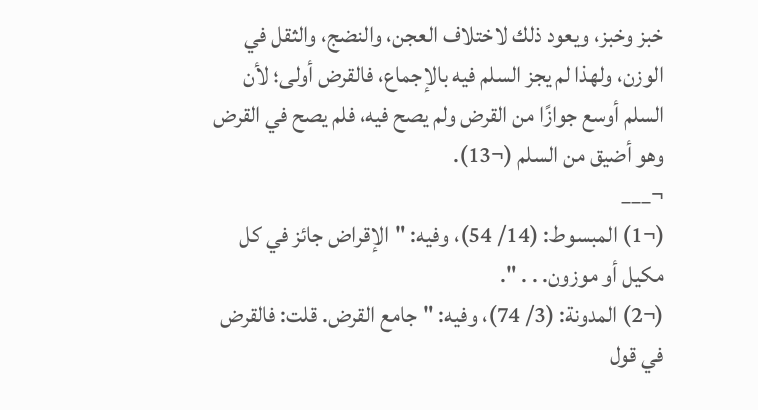خبز وخبز، ويعود ذلك لاختلاف العجن، والنضج، والثقل في الوزن، ولهذا لم يجز السلم فيه بالإجماع، فالقرض أولى؛ لأن السلم أوسع جوازًا من القرض ولم يصح فيه، فلم يصح في القرض وهو أضيق من السلم (¬13).
¬___
(¬1) المبسوط: (14/ 54)، وفيه: "الإقراض جائز في كل مكيل أو موزون. . . ".
(¬2) المدونة: (3/ 74)، وفيه: "جامع القرض. قلت: فالقرض في قول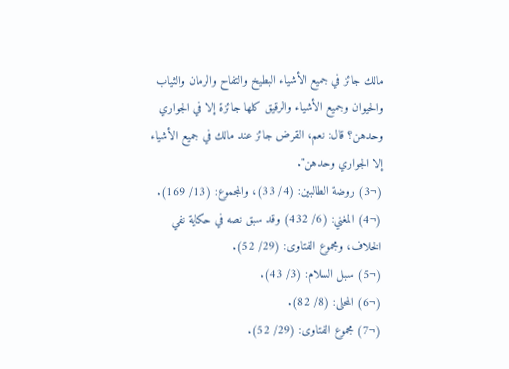مالك جائز في جميع الأشياء البطيخ والتفاح والرمان والثياب والحيوان وجميع الأشياء والرقيق كلها جائزة إلا في الجواري وحدهن؟ قال: نعم، القرض جائز عند مالك في جميع الأشياء إلا الجواري وحدهن".
(¬3) روضة الطالبين: (4/ 33)، والمجموع: (13/ 169).
(¬4) المغني: (6/ 432) وقد سبق نصه في حكاية نفي الخلاف، ومجموع الفتاوى: (29/ 52).
(¬5) سبل السلام: (3/ 43).
(¬6) المحلى: (8/ 82).
(¬7) مجموع الفتاوى: (29/ 52).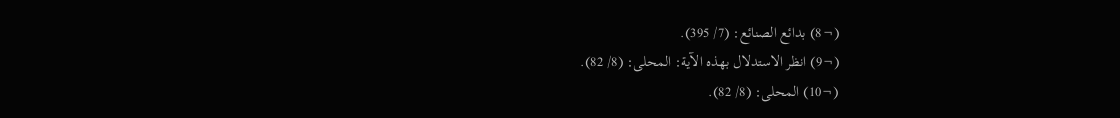(¬8) بدائع الصنائع: (7/ 395).
(¬9) انظر الاستدلال بهذه الآية: المحلى: (8/ 82).
(¬10) المحلى: (8/ 82).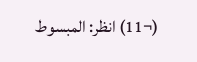(¬11) انظر: المبسوط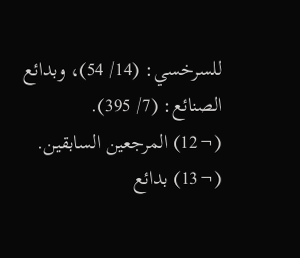للسرخسي: (14/ 54)، وبدائع الصنائع: (7/ 395).
(¬12) المرجعين السابقين.
(¬13) بدائع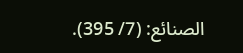الصنائع: (7/ 395).